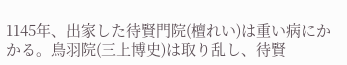1145年、出家した待賢門院(檀れい)は重い病にかかる。鳥羽院(三上博史)は取り乱し、待賢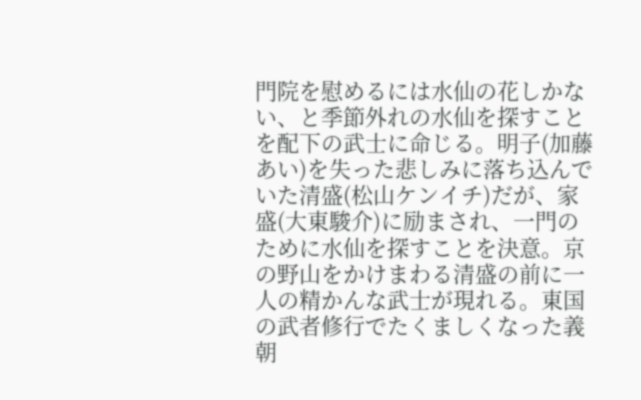門院を慰めるには水仙の花しかない、と季節外れの水仙を探すことを配下の武士に命じる。明子(加藤あい)を失った悲しみに落ち込んでいた清盛(松山ケンイチ)だが、家盛(大東駿介)に励まされ、一門のために水仙を探すことを決意。京の野山をかけまわる清盛の前に一人の精かんな武士が現れる。東国の武者修行でたくましくなった義朝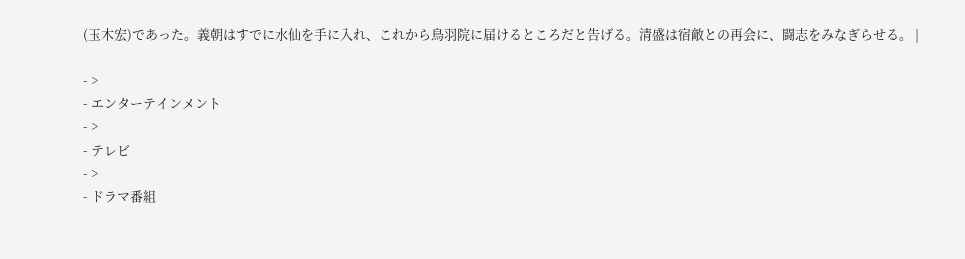(玉木宏)であった。義朝はすでに水仙を手に入れ、これから鳥羽院に届けるところだと告げる。清盛は宿敵との再会に、闘志をみなぎらせる。 |

- >
- エンターテインメント
- >
- テレビ
- >
- ドラマ番組